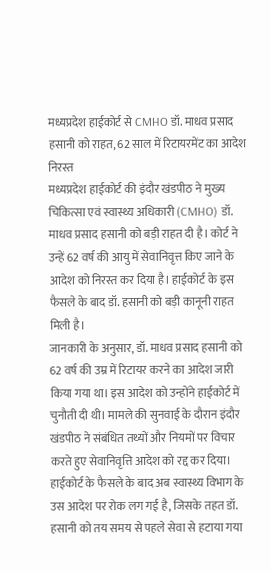मध्यप्रदेश हाईकोर्ट से CMHO डॉ. माधव प्रसाद हसानी को राहत, 62 साल में रिटायरमेंट का आदेश निरस्त
मध्यप्रदेश हाईकोर्ट की इंदौर खंडपीठ ने मुख्य चिकित्सा एवं स्वास्थ्य अधिकारी (CMHO) डॉ. माधव प्रसाद हसानी को बड़ी राहत दी है। कोर्ट ने उन्हें 62 वर्ष की आयु में सेवानिवृत्त किए जाने के आदेश को निरस्त कर दिया है। हाईकोर्ट के इस फैसले के बाद डॉ. हसानी को बड़ी कानूनी राहत मिली है।
जानकारी के अनुसार, डॉ. माधव प्रसाद हसानी को 62 वर्ष की उम्र में रिटायर करने का आदेश जारी किया गया था। इस आदेश को उन्होंने हाईकोर्ट में चुनौती दी थी। मामले की सुनवाई के दौरान इंदौर खंडपीठ ने संबंधित तथ्यों और नियमों पर विचार करते हुए सेवानिवृत्ति आदेश को रद्द कर दिया।
हाईकोर्ट के फैसले के बाद अब स्वास्थ्य विभाग के उस आदेश पर रोक लग गई है, जिसके तहत डॉ. हसानी को तय समय से पहले सेवा से हटाया गया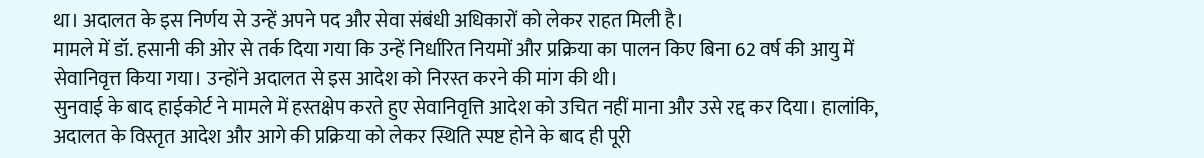था। अदालत के इस निर्णय से उन्हें अपने पद और सेवा संबंधी अधिकारों को लेकर राहत मिली है।
मामले में डॉ. हसानी की ओर से तर्क दिया गया कि उन्हें निर्धारित नियमों और प्रक्रिया का पालन किए बिना 62 वर्ष की आयु में सेवानिवृत्त किया गया। उन्होंने अदालत से इस आदेश को निरस्त करने की मांग की थी।
सुनवाई के बाद हाईकोर्ट ने मामले में हस्तक्षेप करते हुए सेवानिवृत्ति आदेश को उचित नहीं माना और उसे रद्द कर दिया। हालांकि, अदालत के विस्तृत आदेश और आगे की प्रक्रिया को लेकर स्थिति स्पष्ट होने के बाद ही पूरी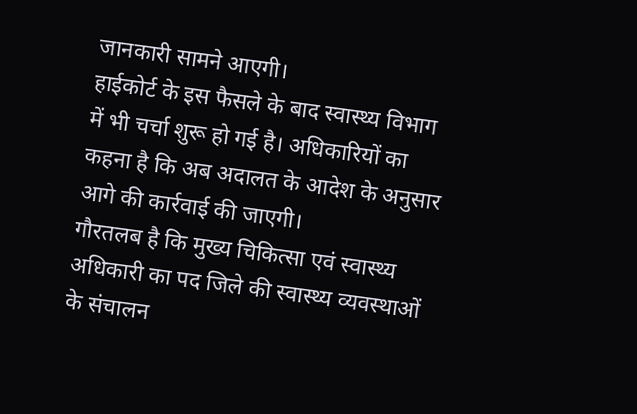जानकारी सामने आएगी।
हाईकोर्ट के इस फैसले के बाद स्वास्थ्य विभाग में भी चर्चा शुरू हो गई है। अधिकारियों का कहना है कि अब अदालत के आदेश के अनुसार आगे की कार्रवाई की जाएगी।
गौरतलब है कि मुख्य चिकित्सा एवं स्वास्थ्य अधिकारी का पद जिले की स्वास्थ्य व्यवस्थाओं के संचालन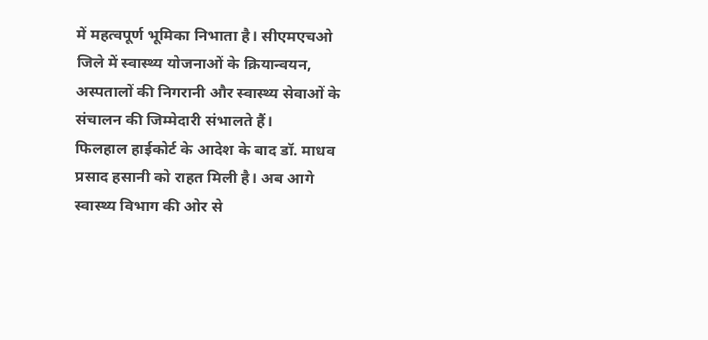में महत्वपूर्ण भूमिका निभाता है। सीएमएचओ जिले में स्वास्थ्य योजनाओं के क्रियान्वयन, अस्पतालों की निगरानी और स्वास्थ्य सेवाओं के संचालन की जिम्मेदारी संभालते हैं।
फिलहाल हाईकोर्ट के आदेश के बाद डॉ. माधव प्रसाद हसानी को राहत मिली है। अब आगे स्वास्थ्य विभाग की ओर से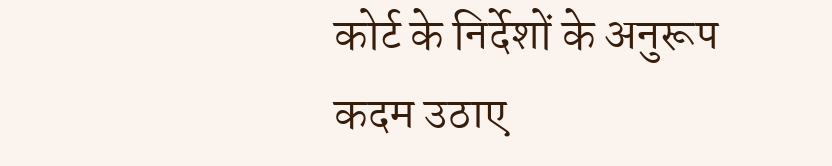कोर्ट के निर्देशों के अनुरूप कदम उठाए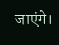जाएंगे।